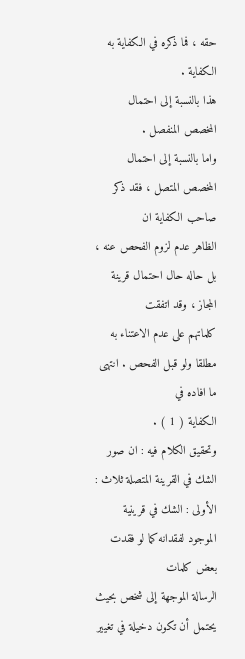حقه ، فما ذكره في الكفاية به الكفاية .
هذا بالنسبة إلى احتمال المخصص المنفصل .
واما بالنسبة إلى احتمال المخصص المتصل ، فقد ذكر صاحب الكفاية ان
الظاهر عدم لزوم الفحص عنه ، بل حاله حال احتمال قرينة المجاز ، وقد اتفقت
كلماتهم على عدم الاعتناء به مطلقا ولو قبل الفحص . انتهى ما افاده في
الكفاية ( 1 ) .
وتحقيق الكلام فيه : ان صور الشك في القرينة المتصلة ثلاث :
الأولى : الشك في قرينية الموجود لفقدانه كما لو فقدت بعض كلمات
الرسالة الموجهة إلى شخص بحيث يحتمل أن تكون دخيلة في تغيير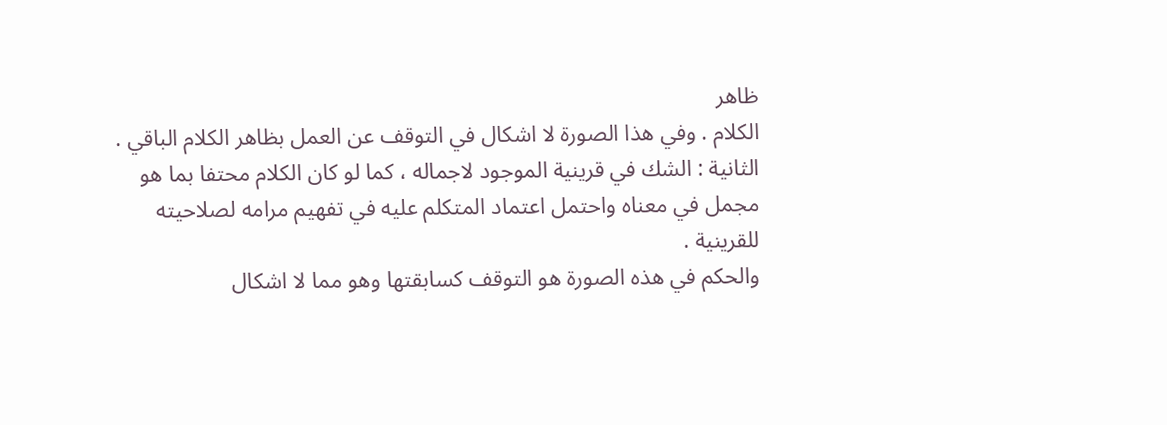ظاهر
الكلام . وفي هذا الصورة لا اشكال في التوقف عن العمل بظاهر الكلام الباقي .
الثانية : الشك في قرينية الموجود لاجماله ، كما لو كان الكلام محتفا بما هو
مجمل في معناه واحتمل اعتماد المتكلم عليه في تفهيم مرامه لصلاحيته للقرينية .
والحكم في هذه الصورة هو التوقف كسابقتها وهو مما لا اشكال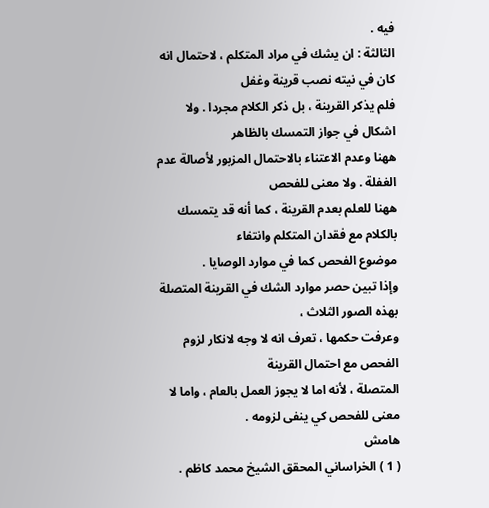فيه .
الثالثة : ان يشك في مراد المتكلم ، لاحتمال انه كان في نيته نصب قرينة وغفل
فلم يذكر القرينة ، بل ذكر الكلام مجردا . ولا اشكال في جواز التمسك بالظاهر
ههنا وعدم الاعتناء بالاحتمال المزبور لأصالة عدم الغفلة . ولا معنى للفحص
ههنا للعلم بعدم القرينة ، كما أنه قد يتمسك بالكلام مع فقدان المتكلم وانتفاء
موضوع الفحص كما في موارد الوصايا .
وإذا تبين حصر موارد الشك في القرينة المتصلة بهذه الصور الثلاث ،
وعرفت حكمها ، تعرف انه لا وجه لانكار لزوم الفحص مع احتمال القرينة
المتصلة ، لأنه اما لا يجوز العمل بالعام ، واما لا معنى للفحص كي ينفى لزومه .
هامش
( 1 ) الخراساني المحقق الشيخ محمد كاظم .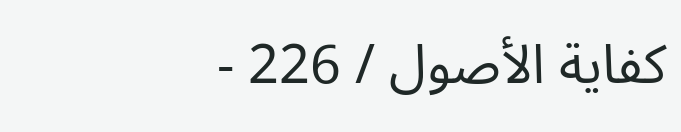كفاية الأصول / 226 -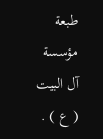طبعة مؤسسة آل البيت ( ع ) .